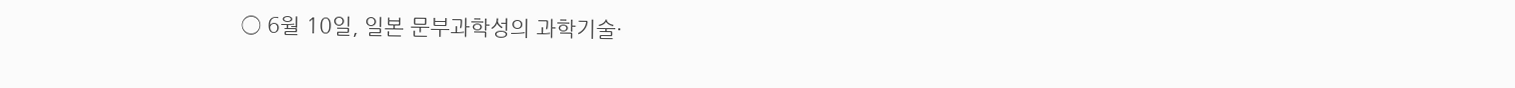◯ 6월 10일, 일본 문부과학성의 과학기술·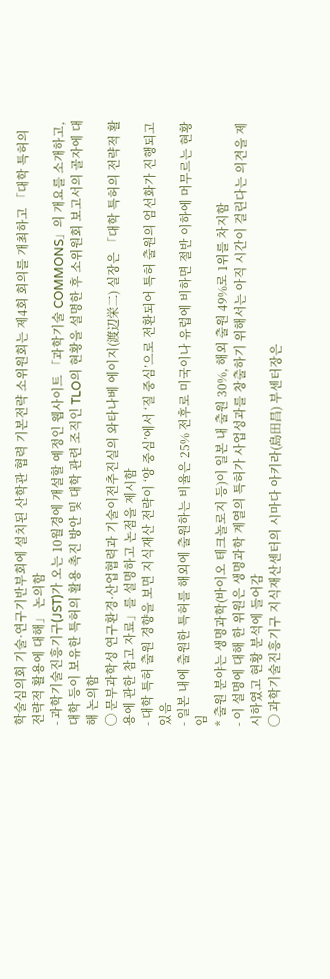학술심의회 기술·연구기반부회에 설치된 산학관 협력 기본전략 소위원회는 제4회 회의를 개최하고 「대학 특허의 전략적 활용에 대해」 논의함
- 과학기술진흥기구(JST)가 오는 10월경에 개설할 예정인 웹사이트 「과학기술 COMMONS」의 개요를 소개하고, 대학 등이 보유한 특허의 활용 촉진 방안 및 대학 관련 조직인 TLO의 현황을 설명한 후 소위원회 보고서의 골자에 대해 논의함
◯ 문부과학성 연구환경·산업협력과 기술이전추진실의 와타나베 에이지(渡辺栄二) 실장은 「대학 특허의 전략적 활용에 관한 참고 자료」를 설명하고 논점을 제시함
- 대학 특허 출원 경향을 보면 지식재산 전략이 ‘양 중심’에서 ‘질 중심’으로 전환되어 특허 출원의 엄선화가 진행되고 있음
- 일본 내에 출원한 특허를 해외에 출원하는 비율은 25% 전후로 미국이나 유럽에 비하면 절반 이하에 머무르는 현황임
* 출원 분야는 생명과학(바이오 테크놀로지 등)이 일본 내 출원 30%, 해외 출원 49%로 1위를 차지함
- 이 설명에 대해 한 위원은 생명과학 계열의 특허가 사업성과를 창출하기 위해서는 아직 시간이 걸린다는 의견을 제시하였고 현황 분석에 들어감
◯ 과학기술진흥기구 지식재산센터의 시마다 아키라(島田昌) 부센터장은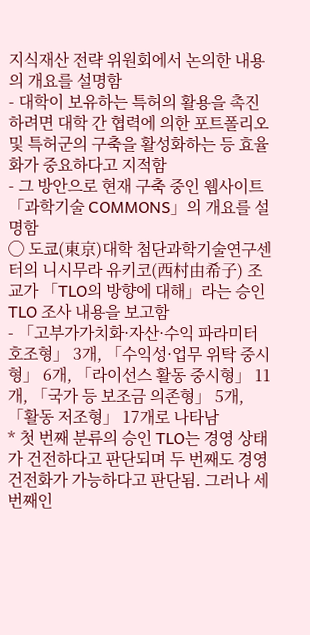지식재산 전략 위원회에서 논의한 내용의 개요를 설명함
- 대학이 보유하는 특허의 활용을 촉진하려면 대학 간 협력에 의한 포트폴리오 및 특허군의 구축을 활성화하는 등 효율화가 중요하다고 지적함
- 그 방안으로 현재 구축 중인 웹사이트 「과학기술 COMMONS」의 개요를 설명함
◯ 도쿄(東京)대학 첨단과학기술연구센터의 니시무라 유키코(西村由希子) 조교가 「TLO의 방향에 대해」라는 승인 TLO 조사 내용을 보고함
- 「고부가가치화·자산·수익 파라미터 호조형」 3개, 「수익성·업무 위탁 중시형」 6개, 「라이선스 활동 중시형」 11개, 「국가 등 보조금 의존형」 5개, 「활동 저조형」 17개로 나타남
* 첫 번째 분류의 승인 TLO는 경영 상태가 건전하다고 판단되며 두 번째도 경영 건전화가 가능하다고 판단됨. 그러나 세 번째인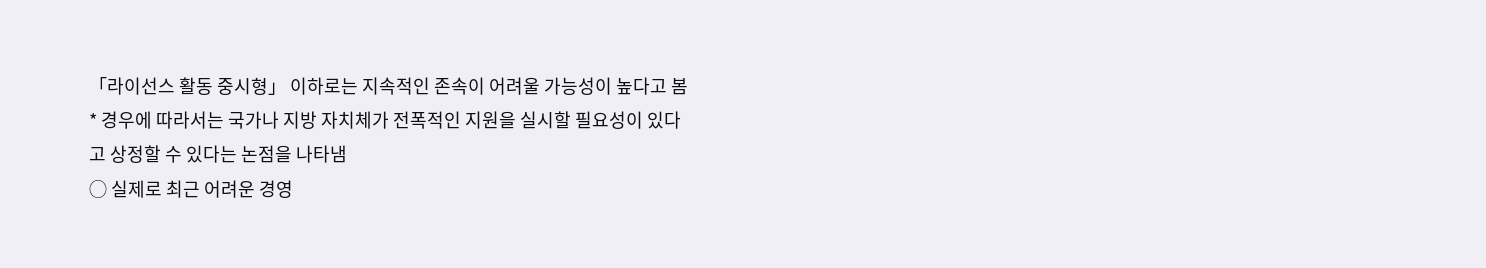「라이선스 활동 중시형」 이하로는 지속적인 존속이 어려울 가능성이 높다고 봄
* 경우에 따라서는 국가나 지방 자치체가 전폭적인 지원을 실시할 필요성이 있다고 상정할 수 있다는 논점을 나타냄
◯ 실제로 최근 어려운 경영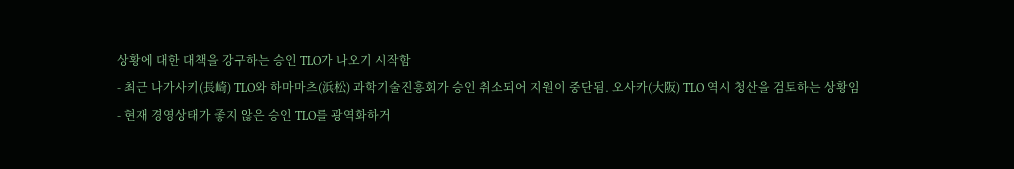상황에 대한 대책을 강구하는 승인 TLO가 나오기 시작함
- 최근 나가사키(長崎) TLO와 하마마츠(浜松) 과학기술진흥회가 승인 취소되어 지원이 중단됨. 오사카(大阪) TLO 역시 청산을 검토하는 상황임
- 현재 경영상태가 좋지 않은 승인 TLO를 광역화하거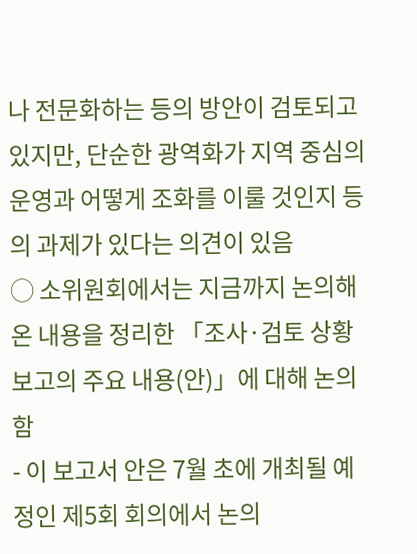나 전문화하는 등의 방안이 검토되고 있지만, 단순한 광역화가 지역 중심의 운영과 어떻게 조화를 이룰 것인지 등의 과제가 있다는 의견이 있음
◯ 소위원회에서는 지금까지 논의해 온 내용을 정리한 「조사·검토 상황 보고의 주요 내용(안)」에 대해 논의함
- 이 보고서 안은 7월 초에 개최될 예정인 제5회 회의에서 논의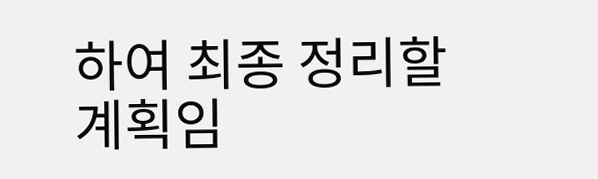하여 최종 정리할 계획임